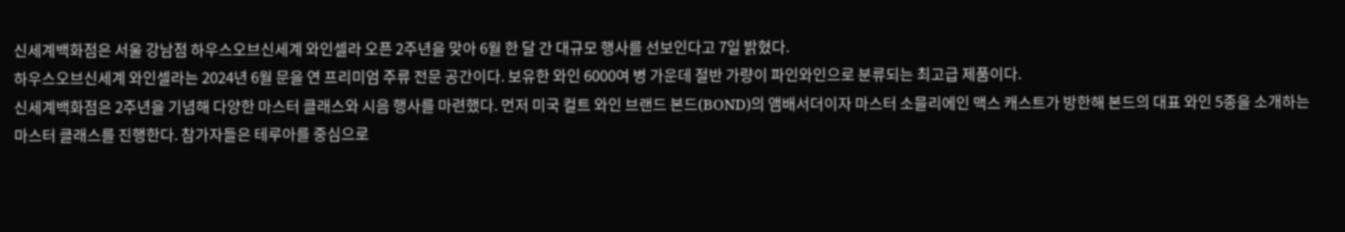신세계백화점은 서울 강남점 하우스오브신세계 와인셀라 오픈 2주년을 맞아 6월 한 달 간 대규모 행사를 선보인다고 7일 밝혔다.
하우스오브신세계 와인셀라는 2024년 6월 문을 연 프리미엄 주류 전문 공간이다. 보유한 와인 6000여 병 가운데 절반 가량이 파인와인으로 분류되는 최고급 제품이다.
신세계백화점은 2주년을 기념해 다양한 마스터 클래스와 시음 행사를 마련했다. 먼저 미국 컬트 와인 브랜드 본드(BOND)의 앰배서더이자 마스터 소믈리에인 맥스 캐스트가 방한해 본드의 대표 와인 5종을 소개하는 마스터 클래스를 진행한다. 참가자들은 테루아를 중심으로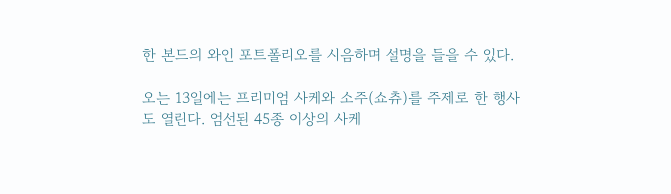한 본드의 와인 포트폴리오를 시음하며 설명을 들을 수 있다.

오는 13일에는 프리미엄 사케와 소주(쇼츄)를 주제로 한 행사도 열린다. 엄선된 45종 이상의 사케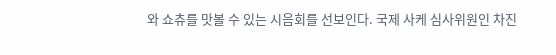와 쇼츄를 맛볼 수 있는 시음회를 선보인다. 국제 사케 심사위원인 차진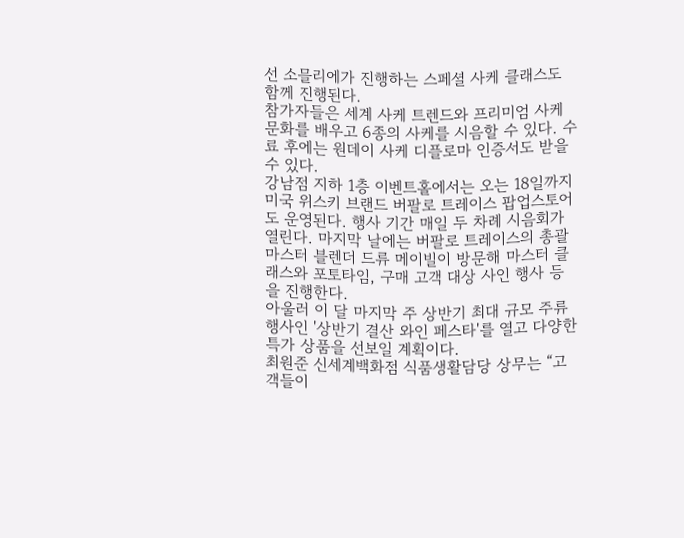선 소믈리에가 진행하는 스페셜 사케 클래스도 함께 진행된다.
참가자들은 세계 사케 트렌드와 프리미엄 사케 문화를 배우고 6종의 사케를 시음할 수 있다. 수료 후에는 원데이 사케 디플로마 인증서도 받을 수 있다.
강남점 지하 1층 이벤트홀에서는 오는 18일까지 미국 위스키 브랜드 버팔로 트레이스 팝업스토어도 운영된다. 행사 기간 매일 두 차례 시음회가 열린다. 마지막 날에는 버팔로 트레이스의 총괄 마스터 블렌더 드류 메이빌이 방문해 마스터 클래스와 포토타임, 구매 고객 대상 사인 행사 등을 진행한다.
아울러 이 달 마지막 주 상반기 최대 규모 주류 행사인 '상반기 결산 와인 페스타'를 열고 다양한 특가 상품을 선보일 계획이다.
최원준 신세계백화점 식품생활담당 상무는 “고객들이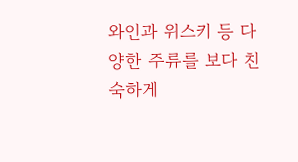와인과 위스키 등 다양한 주류를 보다 친숙하게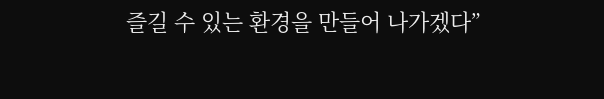즐길 수 있는 환경을 만들어 나가겠다”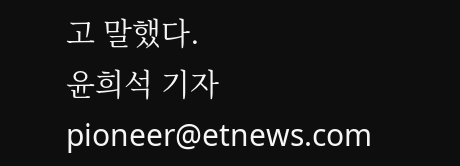고 말했다.
윤희석 기자 pioneer@etnews.com